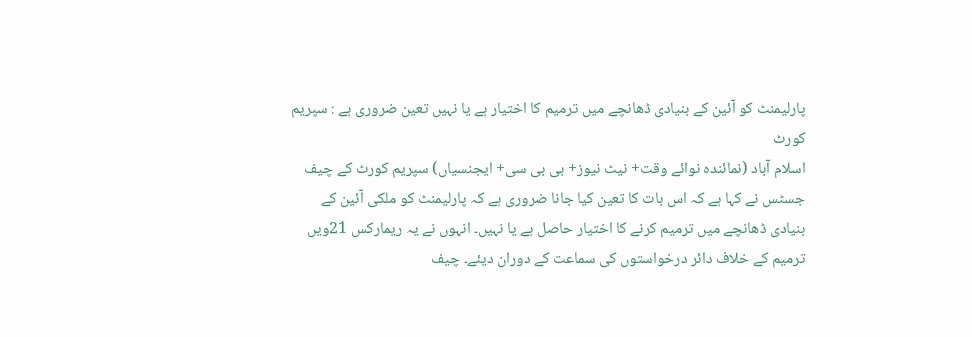پارلیمنٹ کو آئین کے بنیادی ڈھانچے میں ترمیم کا اختیار ہے یا نہیں تعین ضروری ہے : سپریم کورٹ
اسلام آباد (نمائندہ نوائے وقت+ نیٹ نیوز+ بی بی سی+ ایجنسیاں) سپریم کورٹ کے چیف جسٹس نے کہا ہے کہ اس بات کا تعین کیا جانا ضروری ہے کہ پارلیمنٹ کو ملکی آئین کے بنیادی ڈھانچے میں ترمیم کرنے کا اختیار حاصل ہے یا نہیں۔ انہوں نے یہ ریمارکس 21ویں ترمیم کے خلاف دائر درخواستوں کی سماعت کے دوران دیئے۔ چیف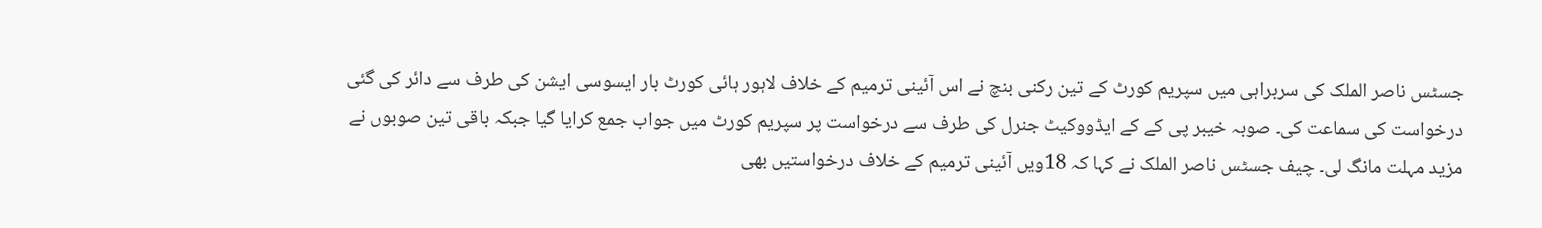جسٹس ناصر الملک کی سربراہی میں سپریم کورٹ کے تین رکنی بنچ نے اس آئینی ترمیم کے خلاف لاہور ہائی کورٹ بار ایسوسی ایشن کی طرف سے دائر کی گئی درخواست کی سماعت کی۔ صوبہ خیبر پی کے کے ایڈووکیٹ جنرل کی طرف سے درخواست پر سپریم کورٹ میں جواب جمع کرایا گیا جبکہ باقی تین صوبوں نے مزید مہلت مانگ لی۔ چیف جسٹس ناصر الملک نے کہا کہ 18ویں آئینی ترمیم کے خلاف درخواستیں بھی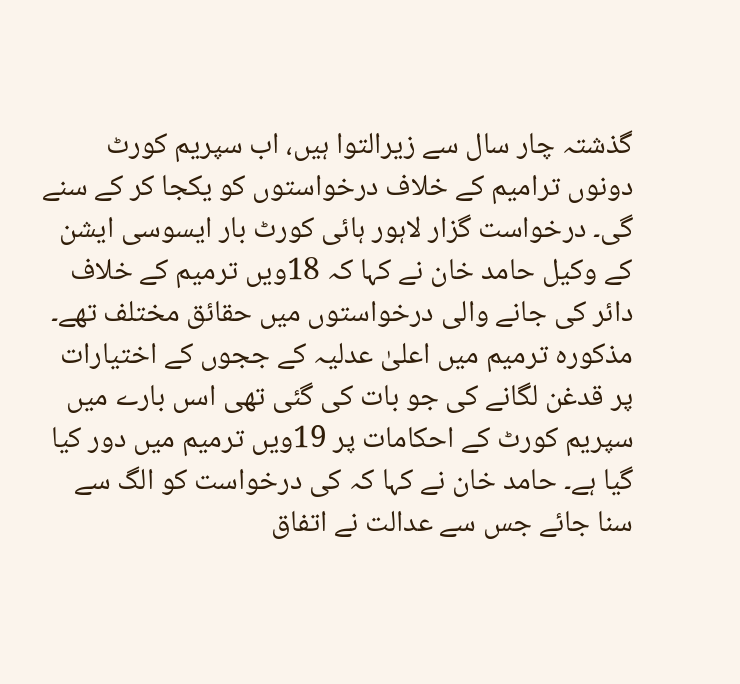گذشتہ چار سال سے زیرالتوا ہیں، اب سپریم کورٹ دونوں ترامیم کے خلاف درخواستوں کو یکجا کر کے سنے گی۔ درخواست گزار لاہور ہائی کورٹ بار ایسوسی ایشن کے وکیل حامد خان نے کہا کہ 18ویں ترمیم کے خلاف دائر کی جانے والی درخواستوں میں حقائق مختلف تھے۔ مذکورہ ترمیم میں اعلیٰ عدلیہ کے ججوں کے اختیارات پر قدغن لگانے کی جو بات کی گئی تھی اسں بارے میں سپریم کورٹ کے احکامات پر 19ویں ترمیم میں دور کیا گیا ہے۔ حامد خان نے کہا کہ کی درخواست کو الگ سے سنا جائے جس سے عدالت نے اتفاق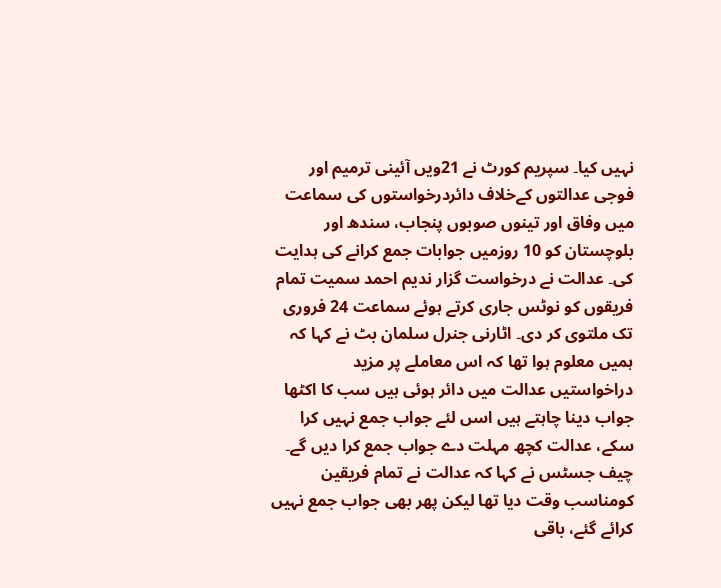نہیں کیا۔ سپریم کورٹ نے 21ویں آئینی ترمیم اور فوجی عدالتوں کےخلاف دائردرخواستوں کی سماعت میں وفاق اور تینوں صوبوں پنجاب، سندھ اور بلوچستان کو 10 روزمیں جوابات جمع کرانے کی ہدایت کی۔ عدالت نے درخواست گزار ندیم احمد سمیت تمام فریقوں کو نوٹس جاری کرتے ہوئے سماعت 24 فروری تک ملتوی کر دی۔ اٹارنی جنرل سلمان بٹ نے کہا کہ ہمیں معلوم ہوا تھا کہ اس معاملے پر مزید دراخواستیں عدالت میں دائر ہوئی ہیں سب کا اکٹھا جواب دینا چاہتے ہیں اسں لئے جواب جمع نہیں کرا سکے، عدالت کچھ مہلت دے جواب جمع کرا دیں گے۔ چیف جسٹس نے کہا کہ عدالت نے تمام فریقین کومناسب وقت دیا تھا لیکن پھر بھی جواب جمع نہیں کرائے گئے، باقی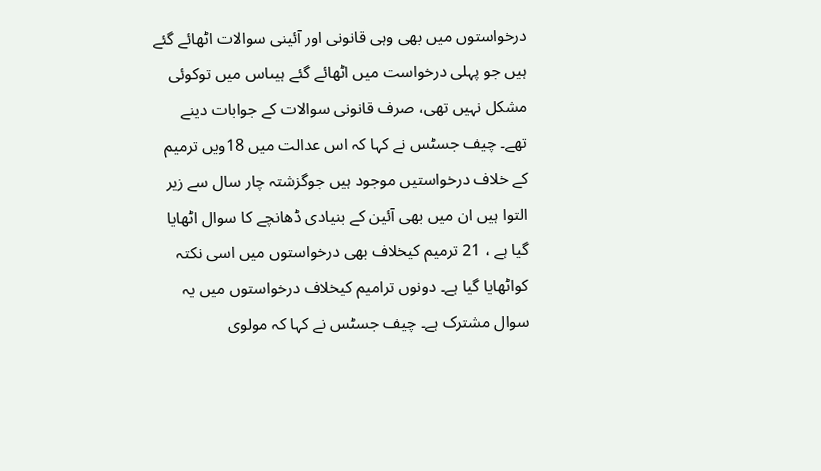درخواستوں میں بھی وہی قانونی اور آئینی سوالات اٹھائے گئے ہیں جو پہلی درخواست میں اٹھائے گئے ہیںاس میں توکوئی مشکل نہیں تھی، صرف قانونی سوالات کے جوابات دینے تھے۔ چیف جسٹس نے کہا کہ اس عدالت میں 18ویں ترمیم کے خلاف درخواستیں موجود ہیں جوگزشتہ چار سال سے زیر التوا ہیں ان میں بھی آئین کے بنیادی ڈھانچے کا سوال اٹھایا گیا ہے ، 21 ترمیم کیخلاف بھی درخواستوں میں اسی نکتہ کواٹھایا گیا ہے۔ دونوں ترامیم کیخلاف درخواستوں میں یہ سوال مشترک ہے۔ چیف جسٹس نے کہا کہ مولوی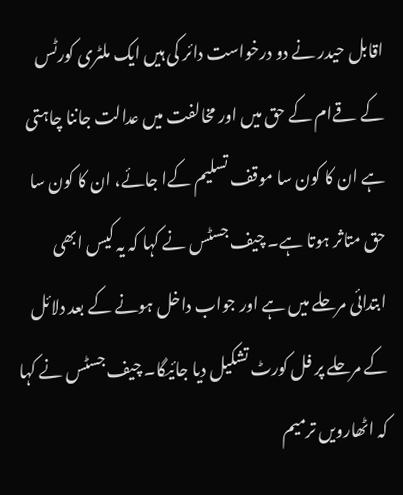اقابل حیدر نے دو درخواست دائر کی ہیں ایک ملٹری کورٹس کے قےام کے حق میں اور مخالفت میں عدالت جاننا چاہتی ہے ان کا کون سا موقف تسلیم کےا جائے، ان کا کون سا حق متاثر ہوتا ہے۔ چیف جسٹس نے کہا کہ یہ کیس ابھی ابتدائی مرحلے میں ہے اور جواب داخل ہونے کے بعد دلائل کے مرحلے پر فل کورٹ تشکیل دیا جائیگا۔ چیف جسٹس نے کہا کہ اٹھارویں ترمیم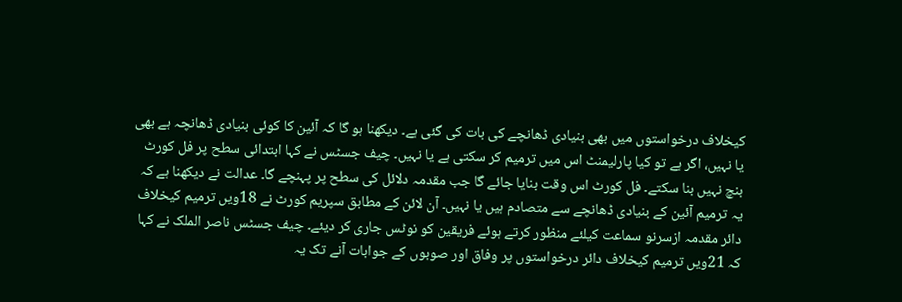کیخلاف درخواستوں میں بھی بنیادی ڈھانچے کی بات کی گئی ہے۔ دیکھنا ہو گا کہ آئین کا کوئی بنیادی ڈھانچہ ہے بھی یا نہیں، اگر ہے تو کیا پارلیمنٹ اس میں ترمیم کر سکتی ہے یا نہیں۔ چیف جسٹس نے کہا ابتدائی سطح پر فل کورٹ بنچ نہیں بنا سکتے۔ فل کورٹ اس وقت بنایا جائے گا جب مقدمہ دلائل کی سطح پر پہنچے گا۔ عدالت نے دیکھنا ہے کہ یہ ترمیم آئین کے بنیادی ڈھانچے سے متصادم ہیں یا نہیں۔ آن لائن کے مطابق سپریم کورٹ نے 18ویں ترمیم کیخلاف دائر مقدمہ ازسرنو سماعت کیلئے منظور کرتے ہوئے فریقین کو نوٹس جاری کر دیئے۔ چیف جسٹس ناصر الملک نے کہا کہ 21ویں ترمیم کیخلاف دائر درخواستوں پر وفاق اور صوبوں کے جوابات آنے تک یہ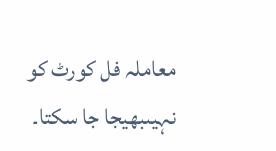معاملہ فل کورٹ کو نہیںبھیجا جا سکتا۔